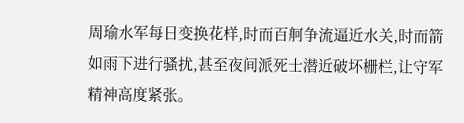周瑜水军每日变换花样,时而百舸争流逼近水关,时而箭如雨下进行骚扰,甚至夜间派死士潜近破坏栅栏,让守军精神高度紧张。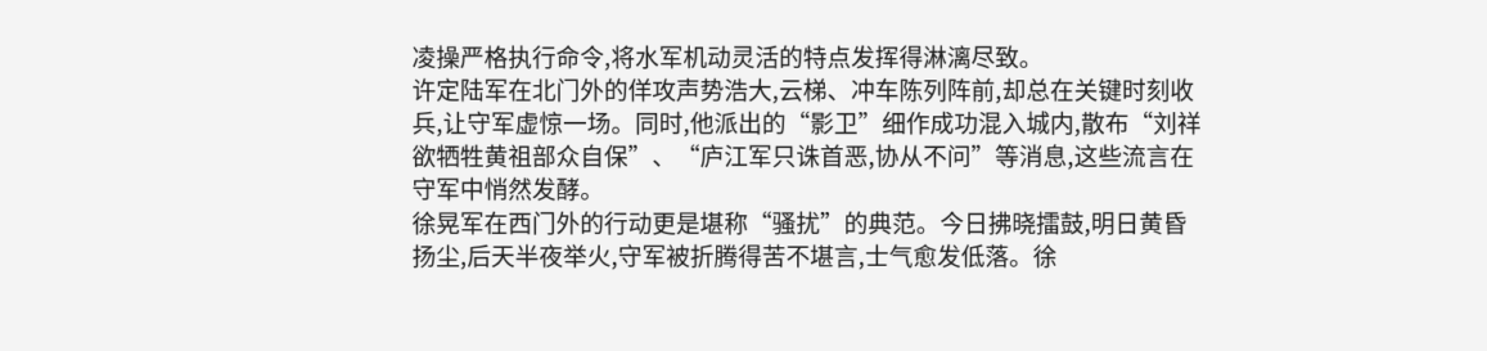凌操严格执行命令,将水军机动灵活的特点发挥得淋漓尽致。
许定陆军在北门外的佯攻声势浩大,云梯、冲车陈列阵前,却总在关键时刻收兵,让守军虚惊一场。同时,他派出的“影卫”细作成功混入城内,散布“刘祥欲牺牲黄祖部众自保”、“庐江军只诛首恶,协从不问”等消息,这些流言在守军中悄然发酵。
徐晃军在西门外的行动更是堪称“骚扰”的典范。今日拂晓擂鼓,明日黄昏扬尘,后天半夜举火,守军被折腾得苦不堪言,士气愈发低落。徐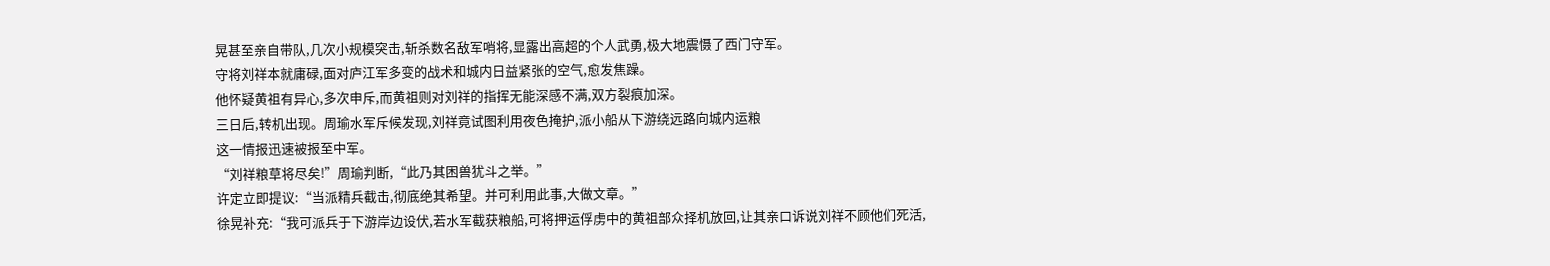晃甚至亲自带队,几次小规模突击,斩杀数名敌军哨将,显露出高超的个人武勇,极大地震慑了西门守军。
守将刘祥本就庸碌,面对庐江军多变的战术和城内日益紧张的空气,愈发焦躁。
他怀疑黄祖有异心,多次申斥,而黄祖则对刘祥的指挥无能深感不满,双方裂痕加深。
三日后,转机出现。周瑜水军斥候发现,刘祥竟试图利用夜色掩护,派小船从下游绕远路向城内运粮
这一情报迅速被报至中军。
“刘祥粮草将尽矣!”周瑜判断,“此乃其困兽犹斗之举。”
许定立即提议:“当派精兵截击,彻底绝其希望。并可利用此事,大做文章。”
徐晃补充:“我可派兵于下游岸边设伏,若水军截获粮船,可将押运俘虏中的黄祖部众择机放回,让其亲口诉说刘祥不顾他们死活,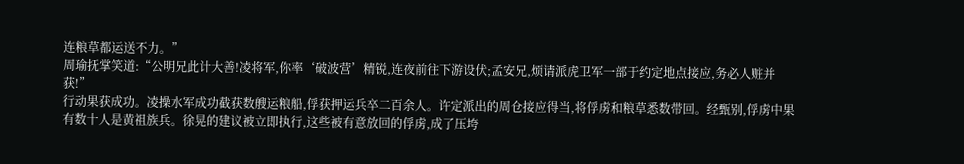连粮草都运送不力。”
周瑜抚掌笑道:“公明兄此计大善!凌将军,你率‘破波营’精锐,连夜前往下游设伏;孟安兄,烦请派虎卫军一部于约定地点接应,务必人赃并获!”
行动果获成功。凌操水军成功截获数艘运粮船,俘获押运兵卒二百余人。许定派出的周仓接应得当,将俘虏和粮草悉数带回。经甄别,俘虏中果有数十人是黄祖族兵。徐晃的建议被立即执行,这些被有意放回的俘虏,成了压垮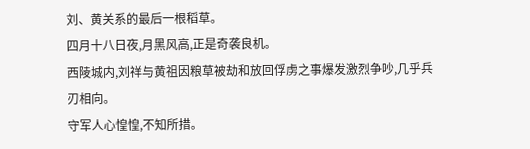刘、黄关系的最后一根稻草。
四月十八日夜,月黑风高,正是奇袭良机。
西陵城内,刘祥与黄祖因粮草被劫和放回俘虏之事爆发激烈争吵,几乎兵刃相向。
守军人心惶惶,不知所措。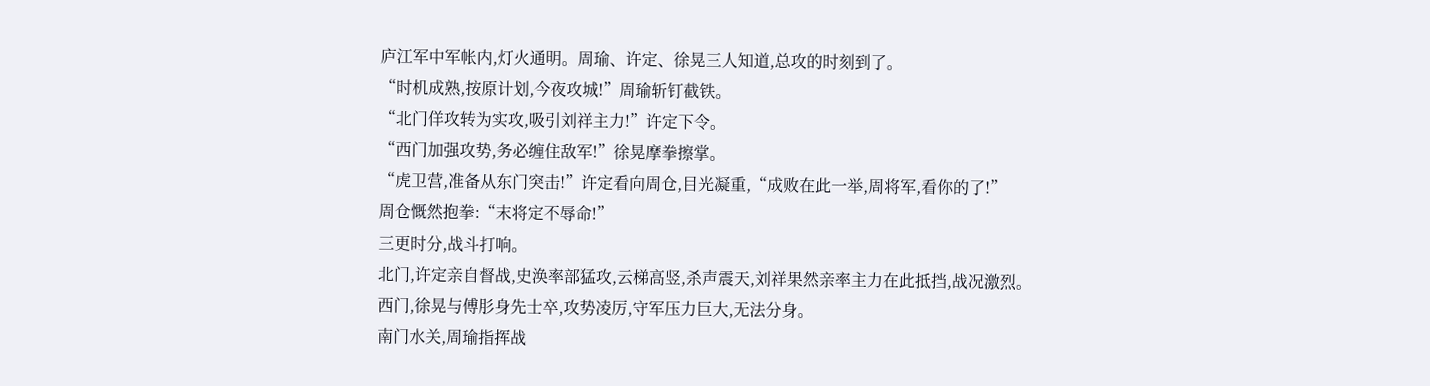庐江军中军帐内,灯火通明。周瑜、许定、徐晃三人知道,总攻的时刻到了。
“时机成熟,按原计划,今夜攻城!”周瑜斩钉截铁。
“北门佯攻转为实攻,吸引刘祥主力!”许定下令。
“西门加强攻势,务必缠住敌军!”徐晃摩拳擦掌。
“虎卫营,准备从东门突击!”许定看向周仓,目光凝重,“成败在此一举,周将军,看你的了!”
周仓慨然抱拳:“末将定不辱命!”
三更时分,战斗打响。
北门,许定亲自督战,史涣率部猛攻,云梯高竖,杀声震天,刘祥果然亲率主力在此抵挡,战况激烈。
西门,徐晃与傅肜身先士卒,攻势凌厉,守军压力巨大,无法分身。
南门水关,周瑜指挥战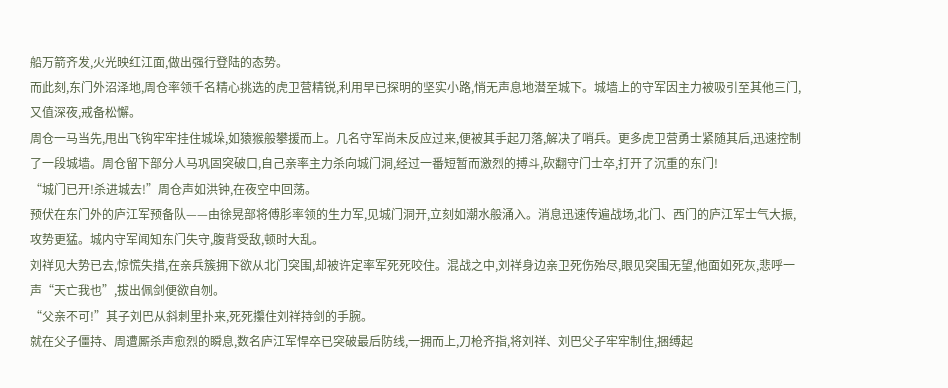船万箭齐发,火光映红江面,做出强行登陆的态势。
而此刻,东门外沼泽地,周仓率领千名精心挑选的虎卫营精锐,利用早已探明的坚实小路,悄无声息地潜至城下。城墙上的守军因主力被吸引至其他三门,又值深夜,戒备松懈。
周仓一马当先,甩出飞钩牢牢挂住城垛,如猿猴般攀援而上。几名守军尚未反应过来,便被其手起刀落,解决了哨兵。更多虎卫营勇士紧随其后,迅速控制了一段城墙。周仓留下部分人马巩固突破口,自己亲率主力杀向城门洞,经过一番短暂而激烈的搏斗,砍翻守门士卒,打开了沉重的东门!
“城门已开!杀进城去!”周仓声如洪钟,在夜空中回荡。
预伏在东门外的庐江军预备队——由徐晃部将傅肜率领的生力军,见城门洞开,立刻如潮水般涌入。消息迅速传遍战场,北门、西门的庐江军士气大振,攻势更猛。城内守军闻知东门失守,腹背受敌,顿时大乱。
刘祥见大势已去,惊慌失措,在亲兵簇拥下欲从北门突围,却被许定率军死死咬住。混战之中,刘祥身边亲卫死伤殆尽,眼见突围无望,他面如死灰,悲呼一声“天亡我也”,拔出佩剑便欲自刎。
“父亲不可!”其子刘巴从斜刺里扑来,死死攥住刘祥持剑的手腕。
就在父子僵持、周遭厮杀声愈烈的瞬息,数名庐江军悍卒已突破最后防线,一拥而上,刀枪齐指,将刘祥、刘巴父子牢牢制住,捆缚起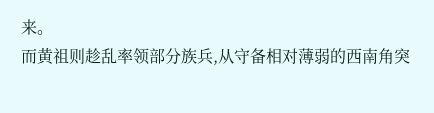来。
而黄祖则趁乱率领部分族兵,从守备相对薄弱的西南角突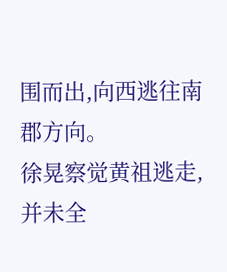围而出,向西逃往南郡方向。
徐晃察觉黄祖逃走,并未全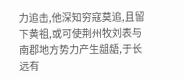力追击,他深知穷寇莫追,且留下黄祖,或可使荆州牧刘表与南郡地方势力产生龃龉,于长远有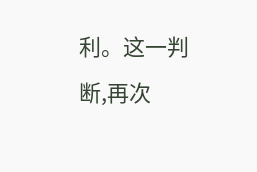利。这一判断,再次